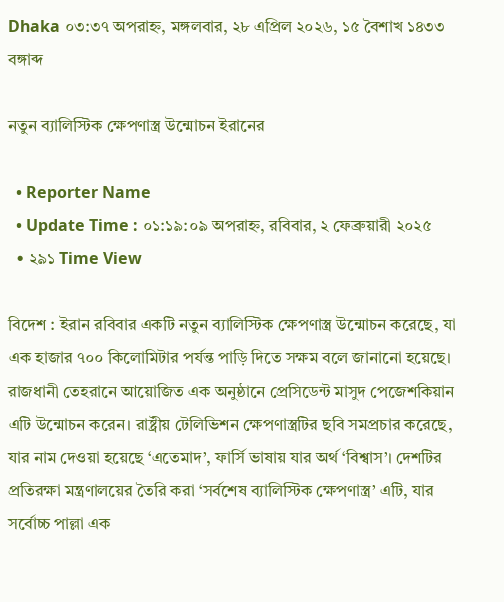Dhaka ০৩:৩৭ অপরাহ্ন, মঙ্গলবার, ২৮ এপ্রিল ২০২৬, ১৫ বৈশাখ ১৪৩৩ বঙ্গাব্দ

নতুন ব্যালিস্টিক ক্ষেপণাস্ত্র উন্মোচন ইরানের

  • Reporter Name
  • Update Time : ০১:১৯:০৯ অপরাহ্ন, রবিবার, ২ ফেব্রুয়ারী ২০২৫
  • ২৯১ Time View

বিদেশ : ইরান রবিবার একটি নতুন ব্যালিস্টিক ক্ষেপণাস্ত্র উন্মোচন করেছে, যা এক হাজার ৭০০ কিলোমিটার পর্যন্ত পাড়ি দিতে সক্ষম বলে জানানো হয়েছে। রাজধানী তেহরানে আয়োজিত এক অনুষ্ঠানে প্রেসিডেন্ট মাসুদ পেজেশকিয়ান এটি উন্মোচন করেন। রাষ্ট্রীয় টেলিভিশন ক্ষেপণাস্ত্রটির ছবি সমপ্রচার করেছে, যার নাম দেওয়া হয়েছে ‘এতেমাদ’, ফার্সি ভাষায় যার অর্থ ‘বিশ্বাস’। দেশটির প্রতিরক্ষা মন্ত্রণালয়ের তৈরি করা ‘সর্বশেষ ব্যালিস্টিক ক্ষেপণাস্ত্র’ এটি, যার সর্বোচ্চ পাল্লা এক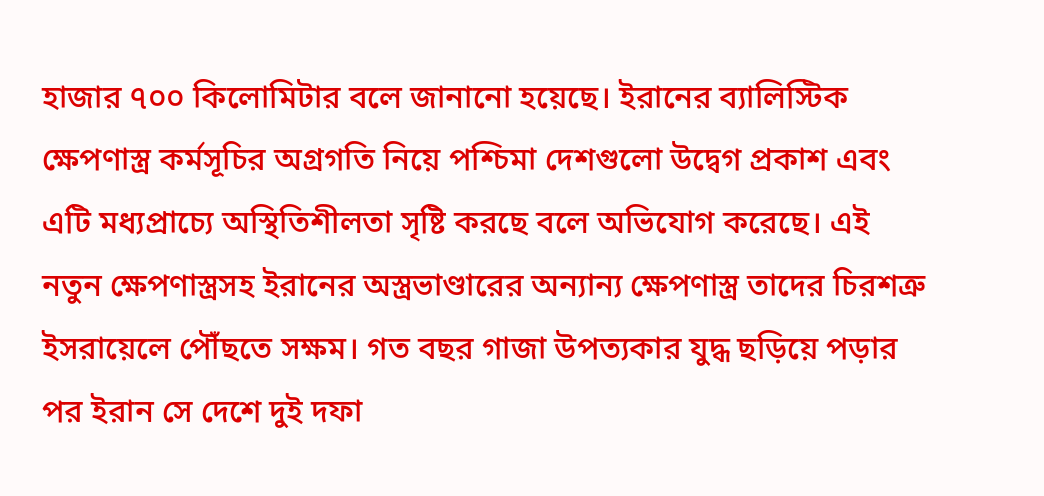হাজার ৭০০ কিলোমিটার বলে জানানো হয়েছে। ইরানের ব্যালিস্টিক ক্ষেপণাস্ত্র কর্মসূচির অগ্রগতি নিয়ে পশ্চিমা দেশগুলো উদ্বেগ প্রকাশ এবং এটি মধ্যপ্রাচ্যে অস্থিতিশীলতা সৃষ্টি করছে বলে অভিযোগ করেছে। এই নতুন ক্ষেপণাস্ত্রসহ ইরানের অস্ত্রভাণ্ডারের অন্যান্য ক্ষেপণাস্ত্র তাদের চিরশত্রু ইসরায়েলে পৌঁছতে সক্ষম। গত বছর গাজা উপত্যকার যুদ্ধ ছড়িয়ে পড়ার পর ইরান সে দেশে দুই দফা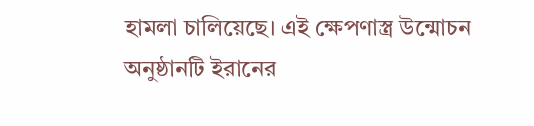হামলা চালিয়েছে। এই ক্ষেপণাস্ত্র উন্মোচন অনুষ্ঠানটি ইরানের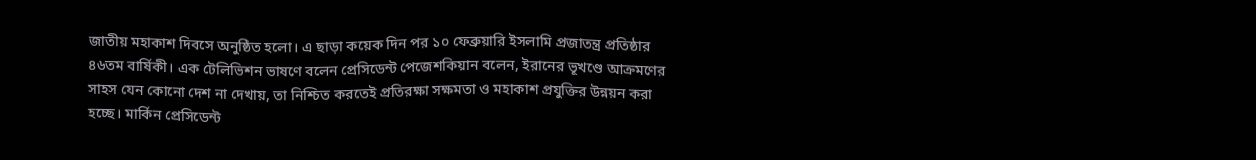জাতীয় মহাকাশ দিবসে অনুষ্ঠিত হলো। এ ছাড়া কয়েক দিন পর ১০ ফেব্রুয়ারি ইসলামি প্রজাতন্ত্র প্রতিষ্ঠার ৪৬তম বার্ষিকী। এক টেলিভিশন ভাষণে বলেন প্রেসিডেন্ট পেজেশকিয়ান বলেন, ইরানের ভূখণ্ডে আক্রমণের সাহস যেন কোনো দেশ না দেখায়, তা নিশ্চিত করতেই প্রতিরক্ষা সক্ষমতা ও মহাকাশ প্রযুক্তির উন্নয়ন করা হচ্ছে। মার্কিন প্রেসিডেন্ট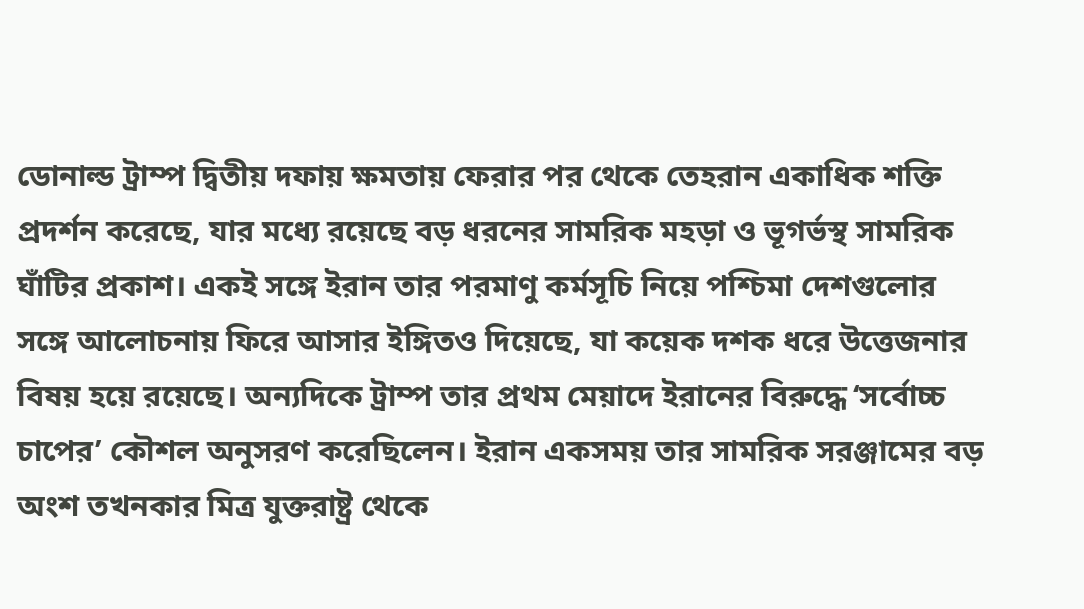ডোনাল্ড ট্রাম্প দ্বিতীয় দফায় ক্ষমতায় ফেরার পর থেকে তেহরান একাধিক শক্তি প্রদর্শন করেছে, যার মধ্যে রয়েছে বড় ধরনের সামরিক মহড়া ও ভূগর্ভস্থ সামরিক ঘাঁটির প্রকাশ। একই সঙ্গে ইরান তার পরমাণু কর্মসূচি নিয়ে পশ্চিমা দেশগুলোর সঙ্গে আলোচনায় ফিরে আসার ইঙ্গিতও দিয়েছে, যা কয়েক দশক ধরে উত্তেজনার বিষয় হয়ে রয়েছে। অন্যদিকে ট্রাম্প তার প্রথম মেয়াদে ইরানের বিরুদ্ধে ‘সর্বোচ্চ চাপের’ কৌশল অনুসরণ করেছিলেন। ইরান একসময় তার সামরিক সরঞ্জামের বড় অংশ তখনকার মিত্র যুক্তরাষ্ট্র থেকে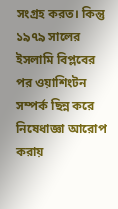সংগ্রহ করত। কিন্তু ১৯৭৯ সালের ইসলামি বিপ্লবের পর ওয়াশিংটন সম্পর্ক ছিন্ন করে নিষেধাজ্ঞা আরোপ করায়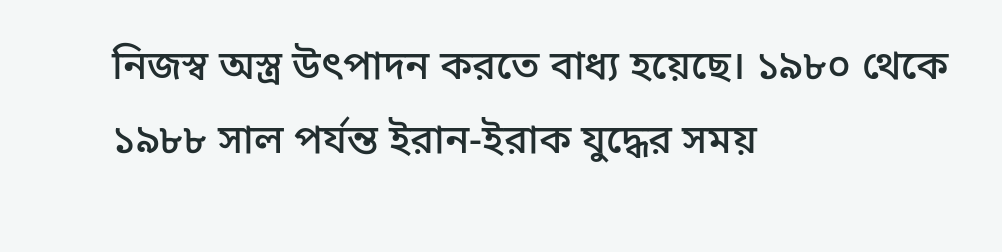নিজস্ব অস্ত্র উৎপাদন করতে বাধ্য হয়েছে। ১৯৮০ থেকে ১৯৮৮ সাল পর্যন্ত ইরান-ইরাক যুদ্ধের সময়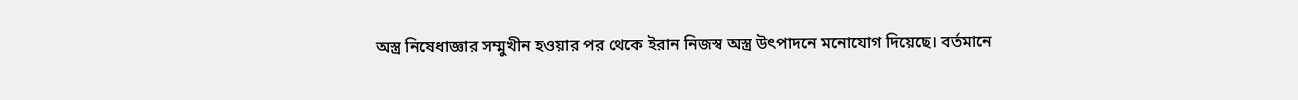অস্ত্র নিষেধাজ্ঞার সম্মুখীন হওয়ার পর থেকে ইরান নিজস্ব অস্ত্র উৎপাদনে মনোযোগ দিয়েছে। বর্তমানে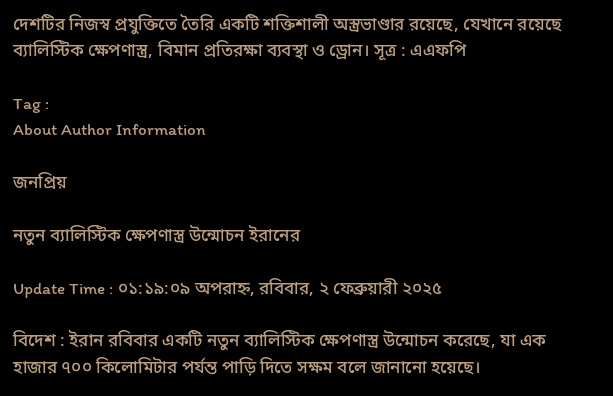দেশটির নিজস্ব প্রযুক্তিতে তৈরি একটি শক্তিশালী অস্ত্রভাণ্ডার রয়েছে, যেখানে রয়েছে ব্যালিস্টিক ক্ষেপণাস্ত্র, বিমান প্রতিরক্ষা ব্যবস্থা ও ড্রোন। সূত্র : এএফপি

Tag :
About Author Information

জনপ্রিয়

নতুন ব্যালিস্টিক ক্ষেপণাস্ত্র উন্মোচন ইরানের

Update Time : ০১:১৯:০৯ অপরাহ্ন, রবিবার, ২ ফেব্রুয়ারী ২০২৫

বিদেশ : ইরান রবিবার একটি নতুন ব্যালিস্টিক ক্ষেপণাস্ত্র উন্মোচন করেছে, যা এক হাজার ৭০০ কিলোমিটার পর্যন্ত পাড়ি দিতে সক্ষম বলে জানানো হয়েছে।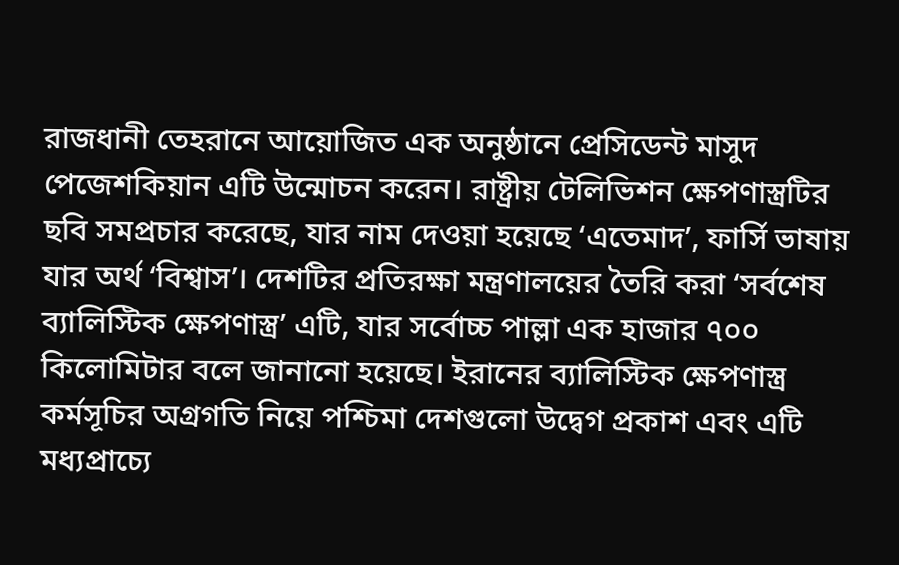রাজধানী তেহরানে আয়োজিত এক অনুষ্ঠানে প্রেসিডেন্ট মাসুদ পেজেশকিয়ান এটি উন্মোচন করেন। রাষ্ট্রীয় টেলিভিশন ক্ষেপণাস্ত্রটির ছবি সমপ্রচার করেছে, যার নাম দেওয়া হয়েছে ‘এতেমাদ’, ফার্সি ভাষায় যার অর্থ ‘বিশ্বাস’। দেশটির প্রতিরক্ষা মন্ত্রণালয়ের তৈরি করা ‘সর্বশেষ ব্যালিস্টিক ক্ষেপণাস্ত্র’ এটি, যার সর্বোচ্চ পাল্লা এক হাজার ৭০০ কিলোমিটার বলে জানানো হয়েছে। ইরানের ব্যালিস্টিক ক্ষেপণাস্ত্র কর্মসূচির অগ্রগতি নিয়ে পশ্চিমা দেশগুলো উদ্বেগ প্রকাশ এবং এটি মধ্যপ্রাচ্যে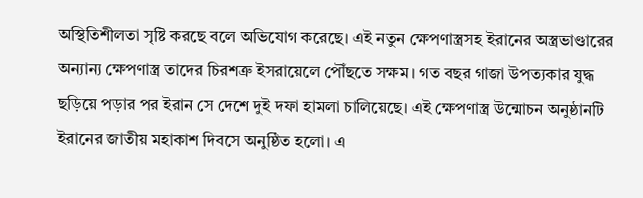অস্থিতিশীলতা সৃষ্টি করছে বলে অভিযোগ করেছে। এই নতুন ক্ষেপণাস্ত্রসহ ইরানের অস্ত্রভাণ্ডারের অন্যান্য ক্ষেপণাস্ত্র তাদের চিরশত্রু ইসরায়েলে পৌঁছতে সক্ষম। গত বছর গাজা উপত্যকার যুদ্ধ ছড়িয়ে পড়ার পর ইরান সে দেশে দুই দফা হামলা চালিয়েছে। এই ক্ষেপণাস্ত্র উন্মোচন অনুষ্ঠানটি ইরানের জাতীয় মহাকাশ দিবসে অনুষ্ঠিত হলো। এ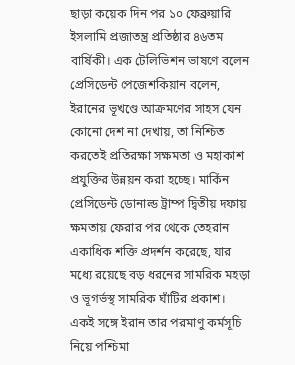ছাড়া কয়েক দিন পর ১০ ফেব্রুয়ারি ইসলামি প্রজাতন্ত্র প্রতিষ্ঠার ৪৬তম বার্ষিকী। এক টেলিভিশন ভাষণে বলেন প্রেসিডেন্ট পেজেশকিয়ান বলেন, ইরানের ভূখণ্ডে আক্রমণের সাহস যেন কোনো দেশ না দেখায়, তা নিশ্চিত করতেই প্রতিরক্ষা সক্ষমতা ও মহাকাশ প্রযুক্তির উন্নয়ন করা হচ্ছে। মার্কিন প্রেসিডেন্ট ডোনাল্ড ট্রাম্প দ্বিতীয় দফায় ক্ষমতায় ফেরার পর থেকে তেহরান একাধিক শক্তি প্রদর্শন করেছে, যার মধ্যে রয়েছে বড় ধরনের সামরিক মহড়া ও ভূগর্ভস্থ সামরিক ঘাঁটির প্রকাশ। একই সঙ্গে ইরান তার পরমাণু কর্মসূচি নিয়ে পশ্চিমা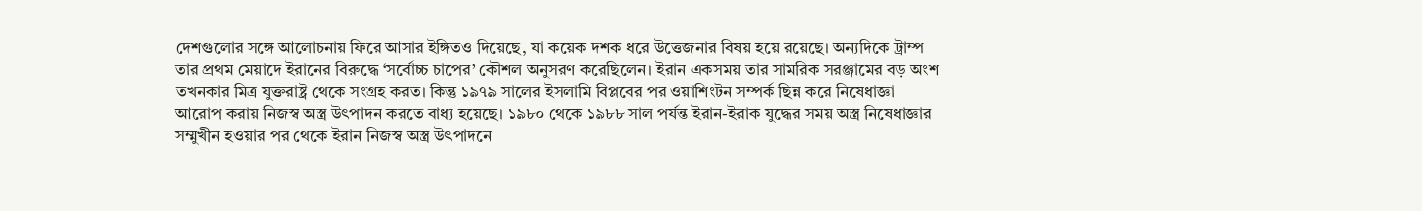দেশগুলোর সঙ্গে আলোচনায় ফিরে আসার ইঙ্গিতও দিয়েছে, যা কয়েক দশক ধরে উত্তেজনার বিষয় হয়ে রয়েছে। অন্যদিকে ট্রাম্প তার প্রথম মেয়াদে ইরানের বিরুদ্ধে ‘সর্বোচ্চ চাপের’ কৌশল অনুসরণ করেছিলেন। ইরান একসময় তার সামরিক সরঞ্জামের বড় অংশ তখনকার মিত্র যুক্তরাষ্ট্র থেকে সংগ্রহ করত। কিন্তু ১৯৭৯ সালের ইসলামি বিপ্লবের পর ওয়াশিংটন সম্পর্ক ছিন্ন করে নিষেধাজ্ঞা আরোপ করায় নিজস্ব অস্ত্র উৎপাদন করতে বাধ্য হয়েছে। ১৯৮০ থেকে ১৯৮৮ সাল পর্যন্ত ইরান-ইরাক যুদ্ধের সময় অস্ত্র নিষেধাজ্ঞার সম্মুখীন হওয়ার পর থেকে ইরান নিজস্ব অস্ত্র উৎপাদনে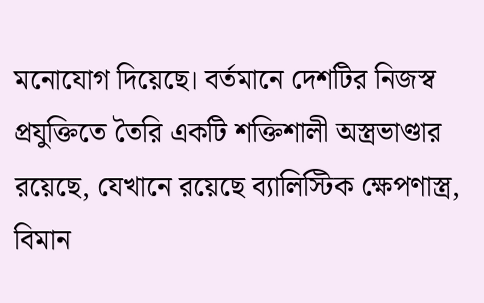মনোযোগ দিয়েছে। বর্তমানে দেশটির নিজস্ব প্রযুক্তিতে তৈরি একটি শক্তিশালী অস্ত্রভাণ্ডার রয়েছে, যেখানে রয়েছে ব্যালিস্টিক ক্ষেপণাস্ত্র, বিমান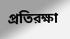প্রতিরক্ষা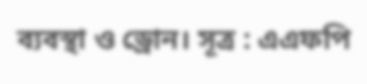ব্যবস্থা ও ড্রোন। সূত্র : এএফপি